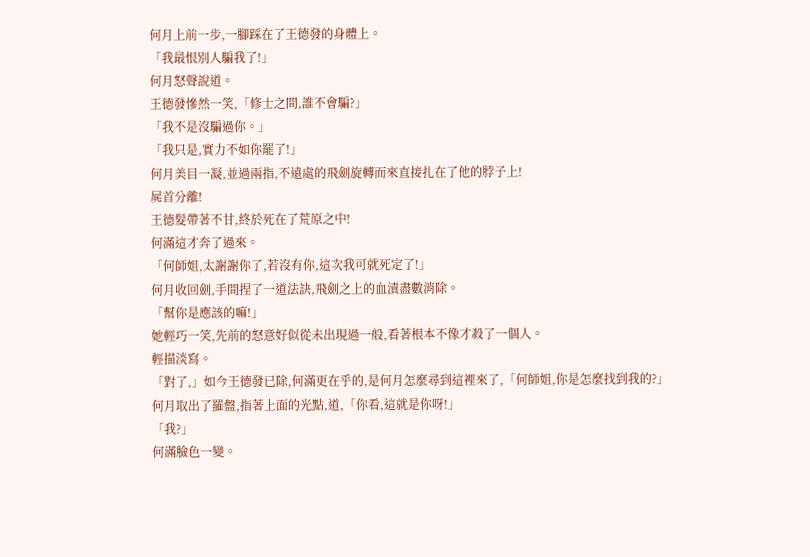何月上前一步,一腳踩在了王德發的身體上。
「我最恨別人騙我了!」
何月怒聲說道。
王德發慘然一笑,「修士之間,誰不會騙?」
「我不是沒騙過你。」
「我只是,實力不如你罷了!」
何月美目一凝,並過兩指,不遠處的飛劍旋轉而來直接扎在了他的脖子上!
屍首分離!
王德髮帶著不甘,終於死在了荒原之中!
何滿這才奔了過來。
「何師姐,太謝謝你了,若沒有你,這次我可就死定了!」
何月收回劍,手間捏了一道法訣,飛劍之上的血漬盡數消除。
「幫你是應該的嘛!」
她輕巧一笑,先前的怒意好似從未出現過一般,看著根本不像才殺了一個人。
輕描淡寫。
「對了,」如今王德發已除,何滿更在乎的,是何月怎麼尋到這裡來了,「何師姐,你是怎麼找到我的?」
何月取出了羅盤,指著上面的光點,道,「你看,這就是你呀!」
「我?」
何滿臉色一變。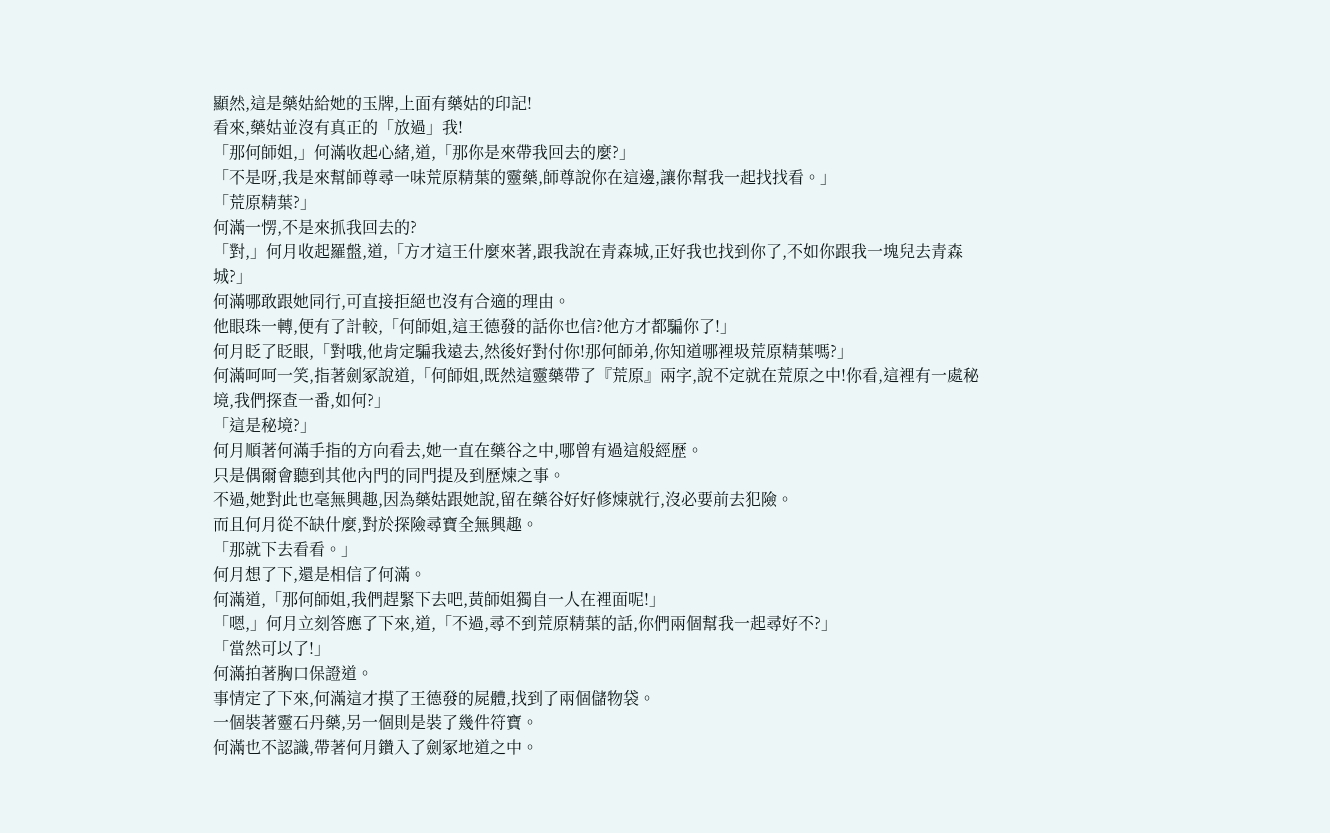顯然,這是藥姑給她的玉牌,上面有藥姑的印記!
看來,藥姑並沒有真正的「放過」我!
「那何師姐,」何滿收起心緒,道,「那你是來帶我回去的麼?」
「不是呀,我是來幫師尊尋一味荒原精葉的靈藥,師尊說你在這邊,讓你幫我一起找找看。」
「荒原精葉?」
何滿一愣,不是來抓我回去的?
「對,」何月收起羅盤,道,「方才這王什麼來著,跟我說在青森城,正好我也找到你了,不如你跟我一塊兒去青森城?」
何滿哪敢跟她同行,可直接拒絕也沒有合適的理由。
他眼珠一轉,便有了計較,「何師姐,這王德發的話你也信?他方才都騙你了!」
何月眨了眨眼,「對哦,他肯定騙我遠去,然後好對付你!那何師弟,你知道哪裡圾荒原精葉嗎?」
何滿呵呵一笑,指著劍冢說道,「何師姐,既然這靈藥帶了『荒原』兩字,說不定就在荒原之中!你看,這裡有一處秘境,我們探查一番,如何?」
「這是秘境?」
何月順著何滿手指的方向看去,她一直在藥谷之中,哪曾有過這般經歷。
只是偶爾會聽到其他內門的同門提及到歷煉之事。
不過,她對此也毫無興趣,因為藥姑跟她說,留在藥谷好好修煉就行,沒必要前去犯險。
而且何月從不缺什麼,對於探險尋寶全無興趣。
「那就下去看看。」
何月想了下,還是相信了何滿。
何滿道,「那何師姐,我們趕緊下去吧,黃師姐獨自一人在裡面呢!」
「嗯,」何月立刻答應了下來,道,「不過,尋不到荒原精葉的話,你們兩個幫我一起尋好不?」
「當然可以了!」
何滿拍著胸口保證道。
事情定了下來,何滿這才摸了王德發的屍體,找到了兩個儲物袋。
一個裝著靈石丹藥,另一個則是裝了幾件符寶。
何滿也不認識,帶著何月鑽入了劍冢地道之中。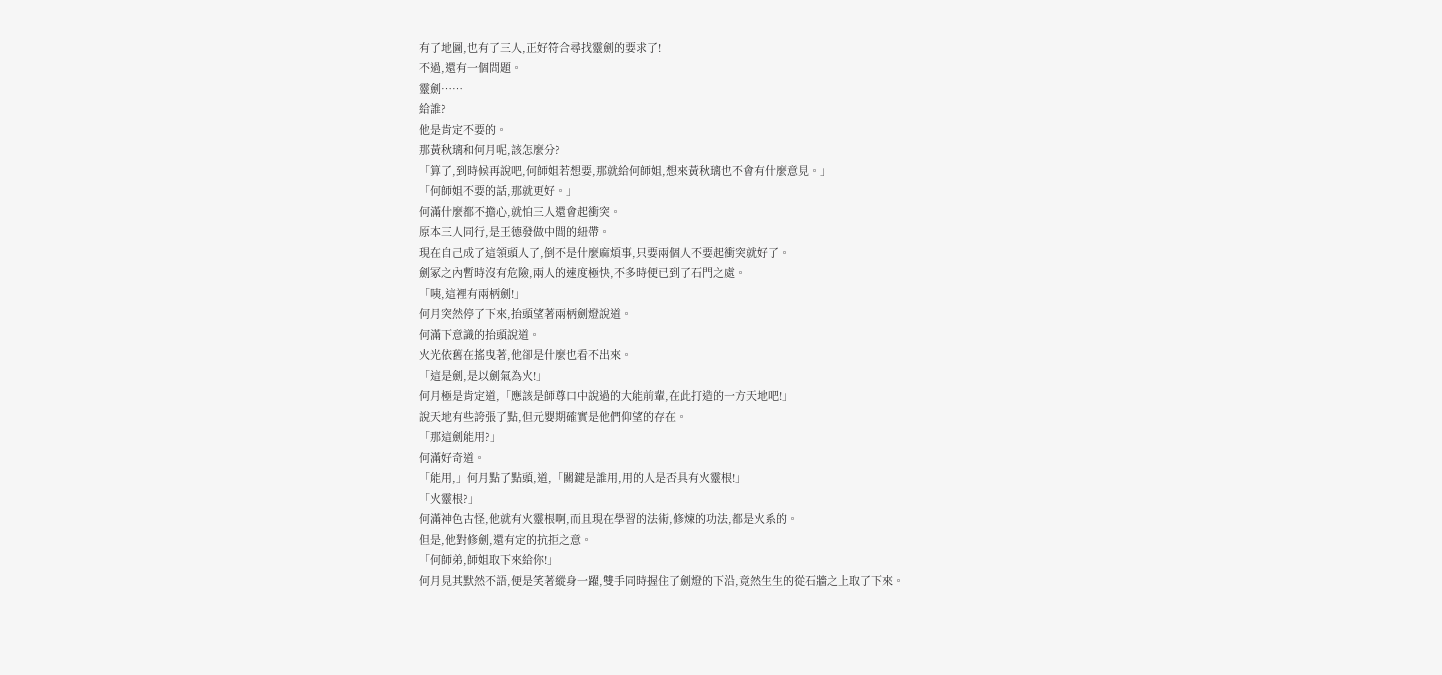有了地圖,也有了三人,正好符合尋找靈劍的要求了!
不過,還有一個問題。
靈劍……
給誰?
他是肯定不要的。
那黃秋璃和何月呢,該怎麼分?
「算了,到時候再說吧,何師姐若想要,那就給何師姐,想來黃秋璃也不會有什麼意見。」
「何師姐不要的話,那就更好。」
何滿什麼都不擔心,就怕三人還會起衝突。
原本三人同行,是王德發做中間的紐帶。
現在自己成了這領頭人了,倒不是什麼麻煩事,只要兩個人不要起衝突就好了。
劍冢之內暫時沒有危險,兩人的速度極快,不多時便已到了石門之處。
「咦,這裡有兩柄劍!」
何月突然停了下來,抬頭望著兩柄劍燈說道。
何滿下意識的抬頭說道。
火光依舊在搖曳著,他卻是什麼也看不出來。
「這是劍,是以劍氣為火!」
何月極是肯定道,「應該是師尊口中說過的大能前輩,在此打造的一方天地吧!」
說天地有些誇張了點,但元嬰期確實是他們仰望的存在。
「那這劍能用?」
何滿好奇道。
「能用,」何月點了點頭,道,「關鍵是誰用,用的人是否具有火靈根!」
「火靈根?」
何滿神色古怪,他就有火靈根啊,而且現在學習的法術,修煉的功法,都是火系的。
但是,他對修劍,還有定的抗拒之意。
「何師弟,師姐取下來給你!」
何月見其默然不語,便是笑著縱身一躍,雙手同時握住了劍燈的下沿,竟然生生的從石牆之上取了下來。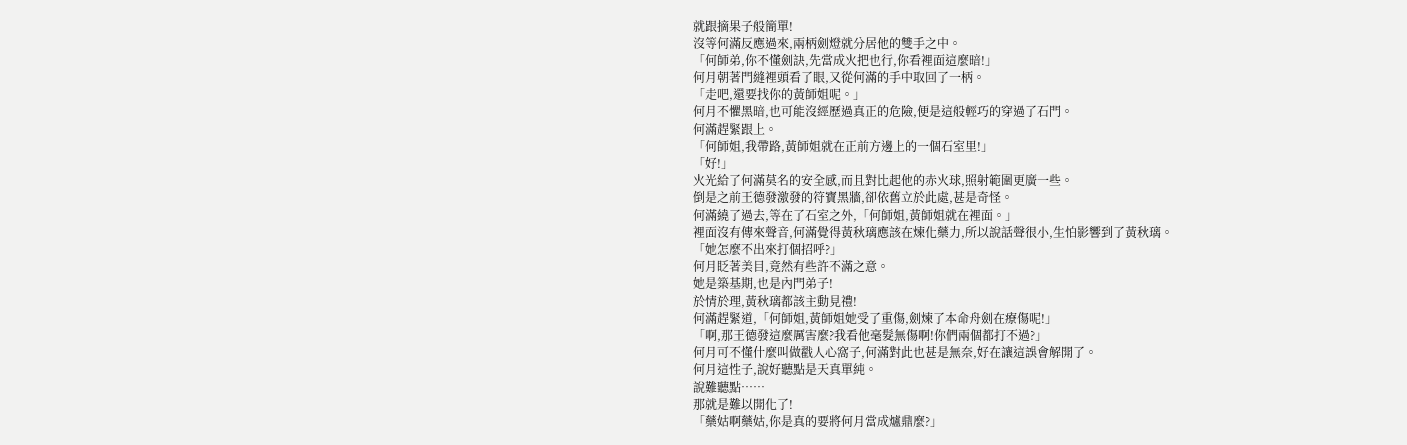就跟摘果子般簡單!
沒等何滿反應過來,兩柄劍燈就分居他的雙手之中。
「何師弟,你不懂劍訣,先當成火把也行,你看裡面這麼暗!」
何月朝著門縫裡頭看了眼,又從何滿的手中取回了一柄。
「走吧,還要找你的黃師姐呢。」
何月不懼黑暗,也可能沒經歷過真正的危險,便是這般輕巧的穿過了石門。
何滿趕緊跟上。
「何師姐,我帶路,黃師姐就在正前方邊上的一個石室里!」
「好!」
火光給了何滿莫名的安全感,而且對比起他的赤火球,照射範圍更廣一些。
倒是之前王德發激發的符寶黑牆,卻依舊立於此處,甚是奇怪。
何滿繞了過去,等在了石室之外,「何師姐,黃師姐就在裡面。」
裡面沒有傳來聲音,何滿覺得黃秋璃應該在煉化藥力,所以說話聲很小,生怕影響到了黃秋璃。
「她怎麼不出來打個招呼?」
何月眨著美目,竟然有些許不滿之意。
她是築基期,也是內門弟子!
於情於理,黃秋璃都該主動見禮!
何滿趕緊道,「何師姐,黃師姐她受了重傷,劍煉了本命舟劍在療傷呢!」
「啊,那王德發這麼厲害麼?我看他毫髮無傷啊!你們兩個都打不過?」
何月可不懂什麼叫做戳人心窩子,何滿對此也甚是無奈,好在讓這誤會解開了。
何月這性子,說好聽點是天真單純。
說難聽點……
那就是難以開化了!
「藥姑啊藥姑,你是真的要將何月當成爐鼎麼?」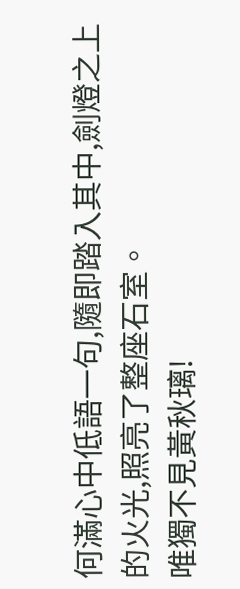何滿心中低語一句,隨即踏入其中,劍燈之上的火光,照亮了整座石室。
唯獨不見黃秋璃!